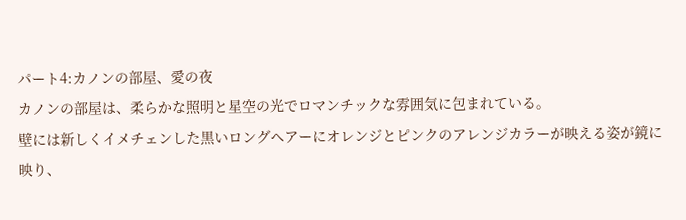パート4:カノンの部屋、愛の夜
カノンの部屋は、柔らかな照明と星空の光でロマンチックな雰囲気に包まれている。
壁には新しくイメチェンした黒いロングヘアーにオレンジとピンクのアレンジカラーが映える姿が鏡に映り、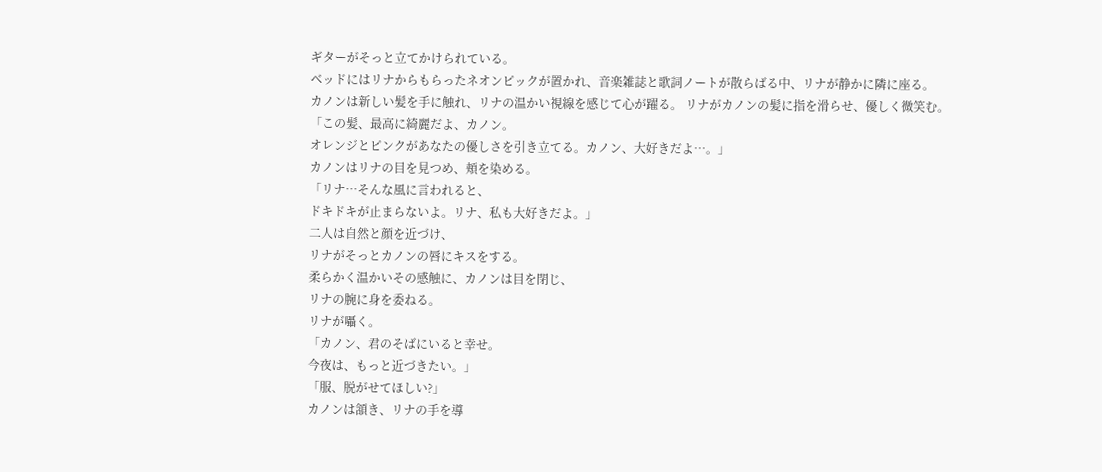ギターがそっと立てかけられている。
ベッドにはリナからもらったネオンピックが置かれ、音楽雑誌と歌詞ノートが散らばる中、リナが静かに隣に座る。
カノンは新しい髪を手に触れ、リナの温かい視線を感じて心が躍る。 リナがカノンの髪に指を滑らせ、優しく微笑む。
「この髪、最高に綺麗だよ、カノン。
オレンジとピンクがあなたの優しさを引き立てる。カノン、大好きだよ…。」
カノンはリナの目を見つめ、頬を染める。
「リナ…そんな風に言われると、
ドキドキが止まらないよ。リナ、私も大好きだよ。」
二人は自然と顔を近づけ、
リナがそっとカノンの唇にキスをする。
柔らかく温かいその感触に、カノンは目を閉じ、
リナの腕に身を委ねる。
リナが囁く。
「カノン、君のそばにいると幸せ。
今夜は、もっと近づきたい。」
「服、脱がせてほしい?」
カノンは頷き、リナの手を導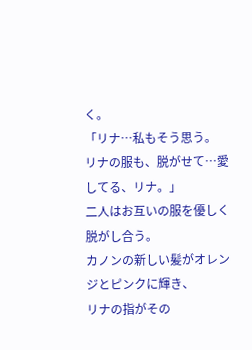く。
「リナ…私もそう思う。
リナの服も、脱がせて…愛してる、リナ。」
二人はお互いの服を優しく脱がし合う。
カノンの新しい髪がオレンジとピンクに輝き、
リナの指がその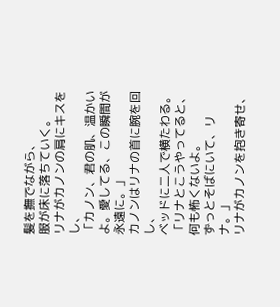髪を撫でながら、
服が床に落ちていく。
リナがカノンの肩にキスをし、
「カノン、君の肌、温かいよ。愛してる、この瞬間が永遠に。」
カノンはリナの首に腕を回し、
ベッドに二人で横たわる。
「リナとこうやってると、何も怖くないよ。
ずっとそばにいて、リナ。」
リナがカノンを抱き寄せ、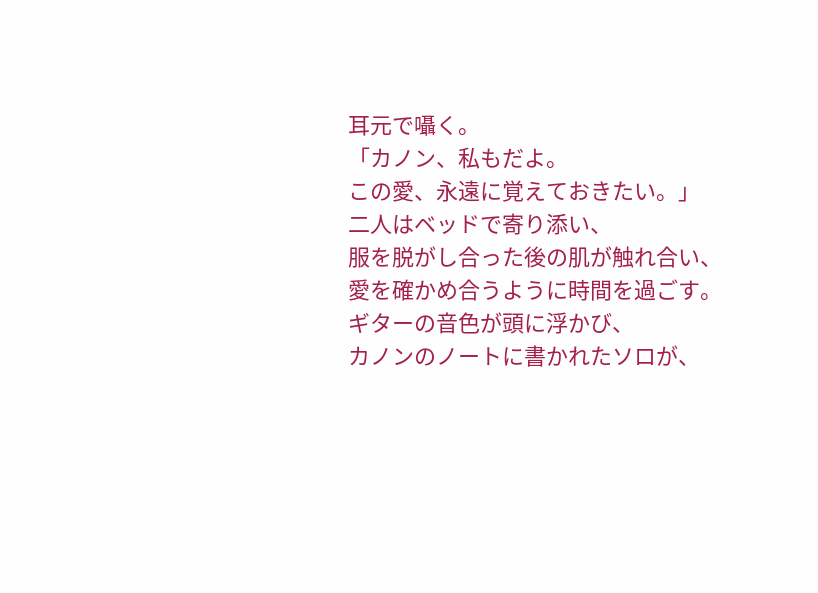耳元で囁く。
「カノン、私もだよ。
この愛、永遠に覚えておきたい。」
二人はベッドで寄り添い、
服を脱がし合った後の肌が触れ合い、
愛を確かめ合うように時間を過ごす。
ギターの音色が頭に浮かび、
カノンのノートに書かれたソロが、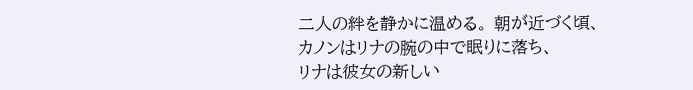二人の絆を静かに温める。 朝が近づく頃、
カノンはリナの腕の中で眠りに落ち、
リナは彼女の新しい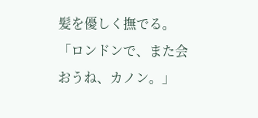髪を優しく撫でる。
「ロンドンで、また会おうね、カノン。」